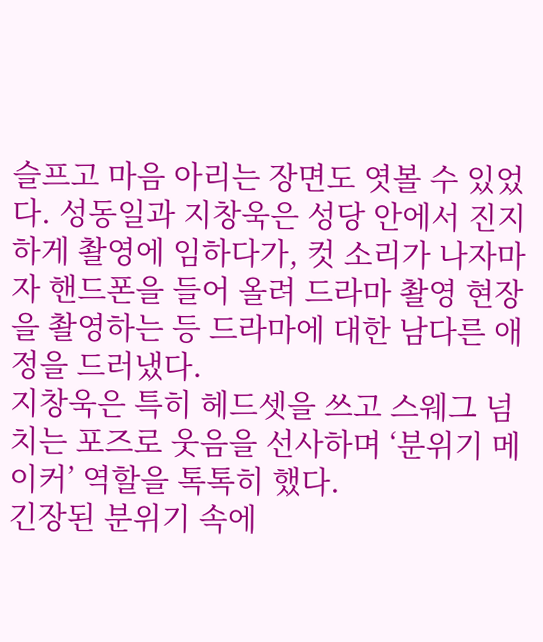슬프고 마음 아리는 장면도 엿볼 수 있었다. 성동일과 지창욱은 성당 안에서 진지하게 촬영에 임하다가, 컷 소리가 나자마자 핸드폰을 들어 올려 드라마 촬영 현장을 촬영하는 등 드라마에 대한 남다른 애정을 드러냈다.
지창욱은 특히 헤드셋을 쓰고 스웨그 넘치는 포즈로 웃음을 선사하며 ‘분위기 메이커’ 역할을 톡톡히 했다.
긴장된 분위기 속에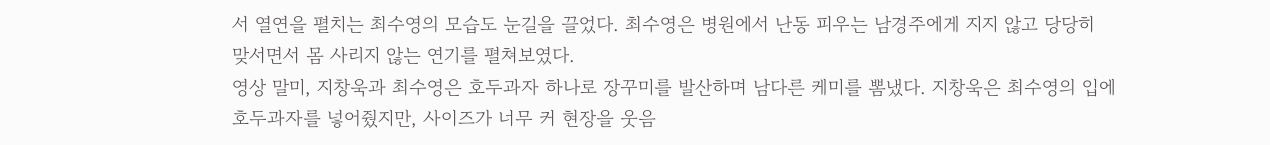서 열연을 펼치는 최수영의 모습도 눈길을 끌었다. 최수영은 병원에서 난동 피우는 남경주에게 지지 않고 당당히 맞서면서 몸 사리지 않는 연기를 펼쳐보였다.
영상 말미, 지창욱과 최수영은 호두과자 하나로 장꾸미를 발산하며 남다른 케미를 뽐냈다. 지창욱은 최수영의 입에 호두과자를 넣어줬지만, 사이즈가 너무 커 현장을 웃음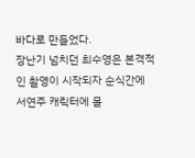바다로 만들었다.
장난기 넘치던 최수영은 본격적인 촬영이 시작되자 순식간에 서연주 캐릭터에 몰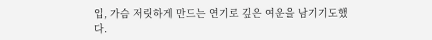입, 가슴 저릿하게 만드는 연기로 깊은 여운을 남기기도했다.